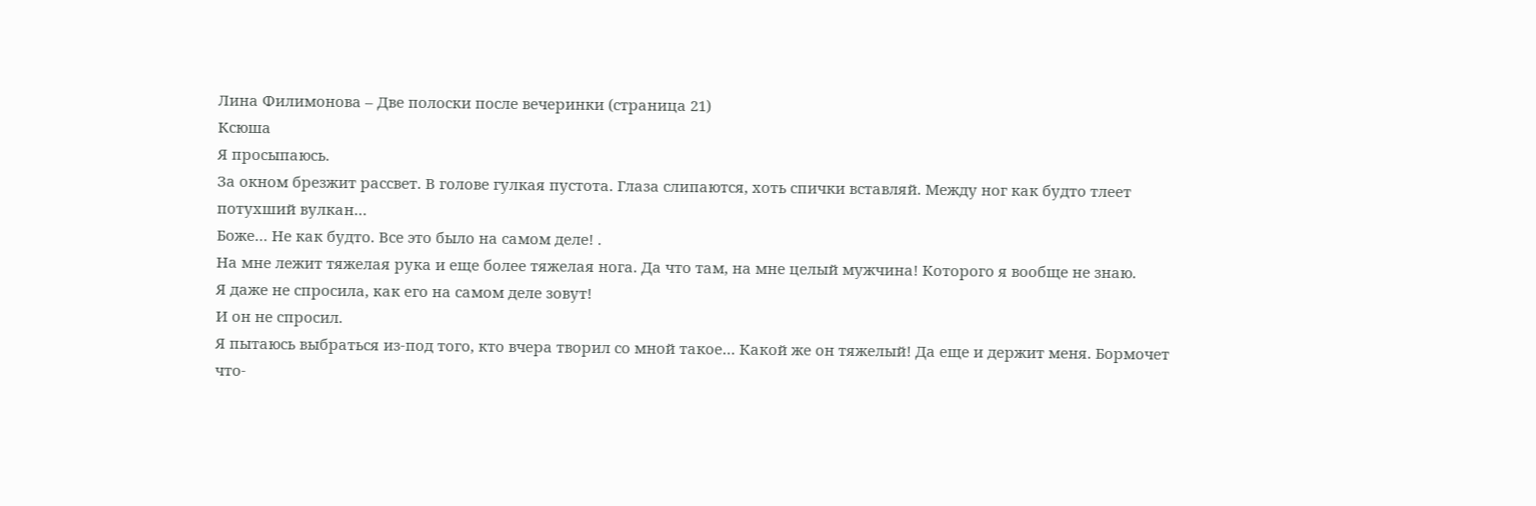Лина Филимонова – Две полоски после вечеринки (страница 21)
Ксюша
Я просыпаюсь.
За окном брезжит рассвет. В голове гулкая пустота. Глаза слипаются, хоть спички вставляй. Между ног как будто тлеет потухший вулкан…
Боже… Не как будто. Все это было на самом деле! .
На мне лежит тяжелая рука и еще более тяжелая нога. Да что там, на мне целый мужчина! Которого я вообще не знаю.
Я даже не спросила, как его на самом деле зовут!
И он не спросил.
Я пытаюсь выбраться из-под того, кто вчера творил со мной такое… Какой же он тяжелый! Да еще и держит меня. Бормочет что-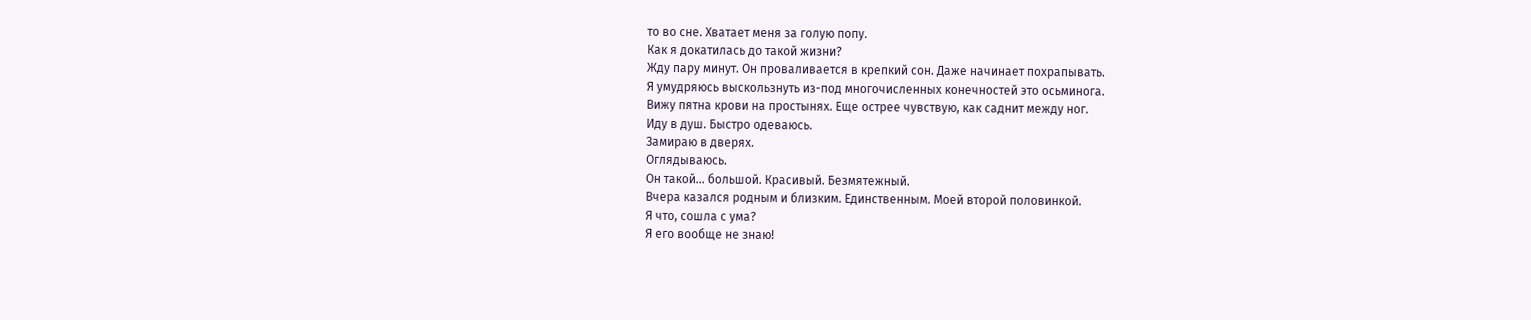то во сне. Хватает меня за голую попу.
Как я докатилась до такой жизни?
Жду пару минут. Он проваливается в крепкий сон. Даже начинает похрапывать.
Я умудряюсь выскользнуть из-под многочисленных конечностей это осьминога.
Вижу пятна крови на простынях. Еще острее чувствую, как саднит между ног.
Иду в душ. Быстро одеваюсь.
Замираю в дверях.
Оглядываюсь.
Он такой… большой. Красивый. Безмятежный.
Вчера казался родным и близким. Единственным. Моей второй половинкой.
Я что, сошла с ума?
Я его вообще не знаю!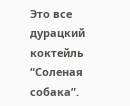Это все дурацкий коктейль “Соленая собака”.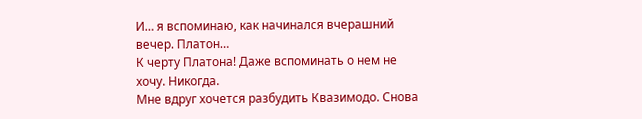И… я вспоминаю, как начинался вчерашний вечер. Платон…
К черту Платона! Даже вспоминать о нем не хочу. Никогда.
Мне вдруг хочется разбудить Квазимодо. Снова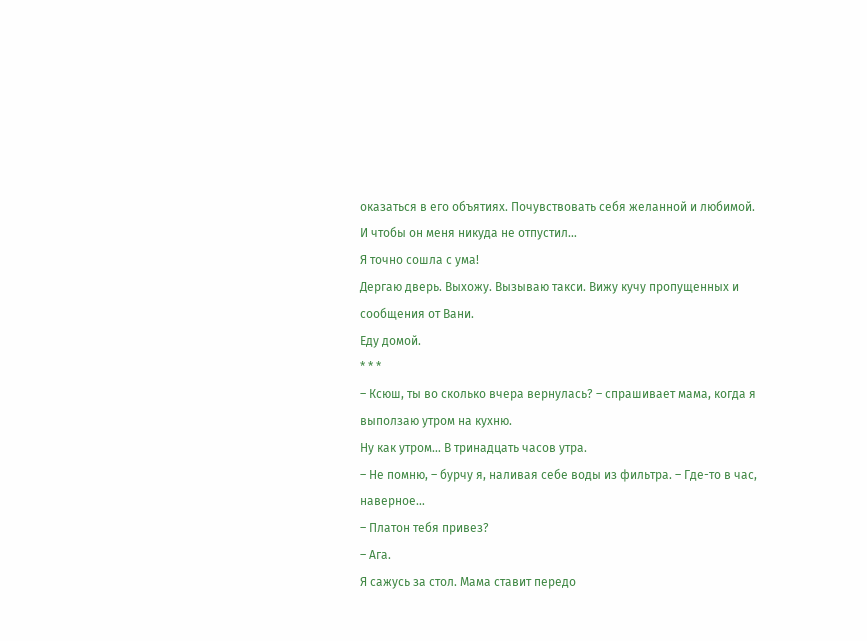оказаться в его объятиях. Почувствовать себя желанной и любимой. И чтобы он меня никуда не отпустил…
Я точно сошла с ума!
Дергаю дверь. Выхожу. Вызываю такси. Вижу кучу пропущенных и сообщения от Вани.
Еду домой.
* * *
– Ксюш, ты во сколько вчера вернулась? – спрашивает мама, когда я выползаю утром на кухню.
Ну как утром… В тринадцать часов утра.
– Не помню, – бурчу я, наливая себе воды из фильтра. – Где-то в час, наверное…
– Платон тебя привез?
– Ага.
Я сажусь за стол. Мама ставит передо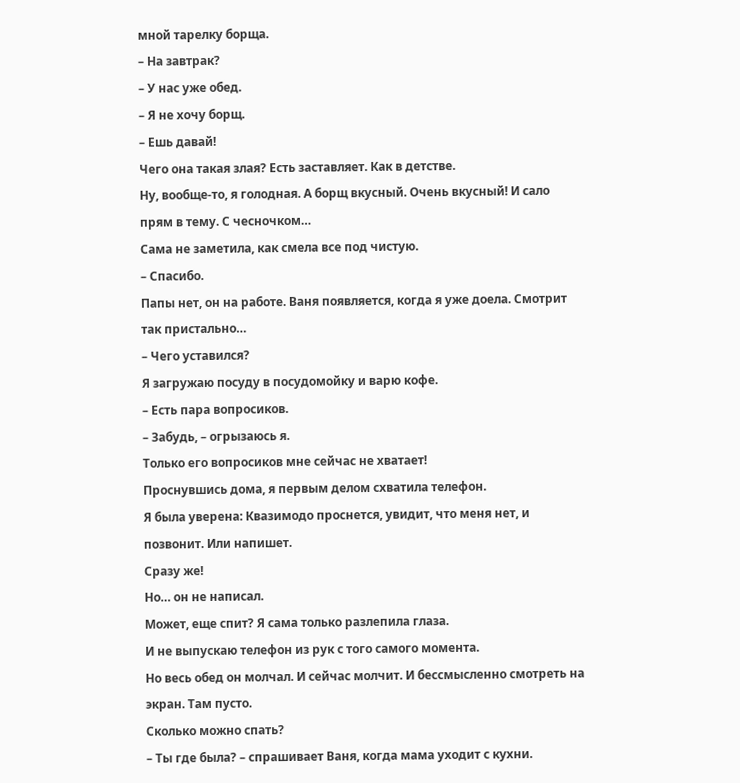мной тарелку борща.
– На завтрак?
– У нас уже обед.
– Я не хочу борщ.
– Ешь давай!
Чего она такая злая? Есть заставляет. Как в детстве.
Ну, вообще-то, я голодная. А борщ вкусный. Очень вкусный! И сало прям в тему. С чесночком…
Сама не заметила, как смела все под чистую.
– Спасибо.
Папы нет, он на работе. Ваня появляется, когда я уже доела. Смотрит так пристально…
– Чего уставился?
Я загружаю посуду в посудомойку и варю кофе.
– Есть пара вопросиков.
– Забудь, – огрызаюсь я.
Только его вопросиков мне сейчас не хватает!
Проснувшись дома, я первым делом схватила телефон.
Я была уверена: Квазимодо проснется, увидит, что меня нет, и позвонит. Или напишет.
Сразу же!
Но… он не написал.
Может, еще спит? Я сама только разлепила глаза.
И не выпускаю телефон из рук с того самого момента.
Но весь обед он молчал. И сейчас молчит. И бессмысленно смотреть на экран. Там пусто.
Сколько можно спать?
– Ты где была? – спрашивает Ваня, когда мама уходит с кухни.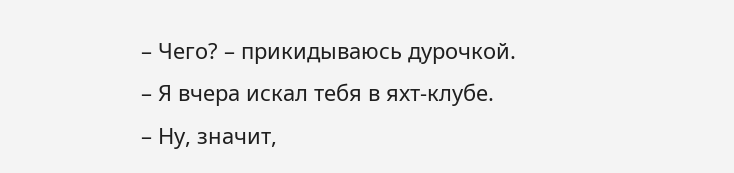– Чего? – прикидываюсь дурочкой.
– Я вчера искал тебя в яхт-клубе.
– Ну, значит,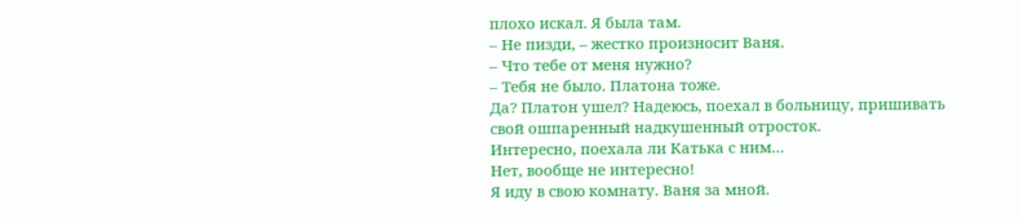плохо искал. Я была там.
– Не пизди, – жестко произносит Ваня.
– Что тебе от меня нужно?
– Тебя не было. Платона тоже.
Да? Платон ушел? Надеюсь, поехал в больницу, пришивать свой ошпаренный надкушенный отросток.
Интересно, поехала ли Катька с ним…
Нет, вообще не интересно!
Я иду в свою комнату. Ваня за мной.